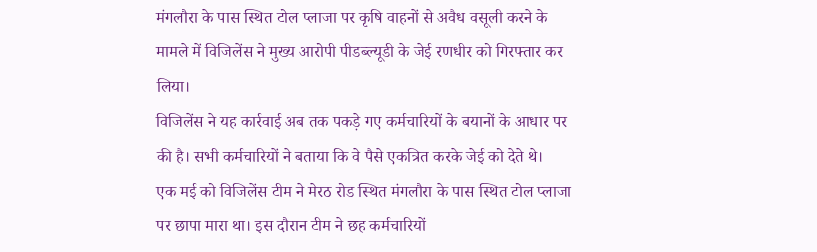मंगलौरा के पास स्थित टोल प्लाजा पर कृषि वाहनों से अवैध वसूली करने के मामले में विजिलेंस ने मुख्य आरोपी पीडब्ल्यूडी के जेई रणधीर को गिरफ्तार कर लिया।
विजिलेंस ने यह कार्रवाई अब तक पकड़े गए कर्मचारियों के बयानों के आधार पर की है। सभी कर्मचारियों ने बताया कि वे पैसे एकत्रित करके जेई को देते थे।
एक मई को विजिलेंस टीम ने मेरठ रोड स्थित मंगलौरा के पास स्थित टोल प्लाजा पर छापा मारा था। इस दौरान टीम ने छह कर्मचारियों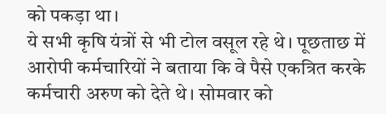को पकड़ा था।
ये सभी कृषि यंत्रों से भी टोल वसूल रहे थे। पूछताछ में आरोपी कर्मचारियों ने बताया कि वे पैसे एकत्रित करके कर्मचारी अरुण को देते थे। सोमवार को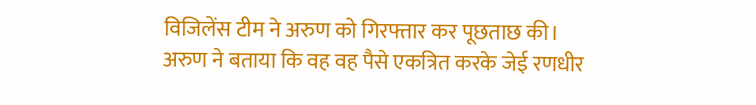विजिलेंस टीम ने अरुण को गिरफ्तार कर पूछताछ की।
अरुण ने बताया कि वह वह पैसे एकत्रित करके जेई रणधीर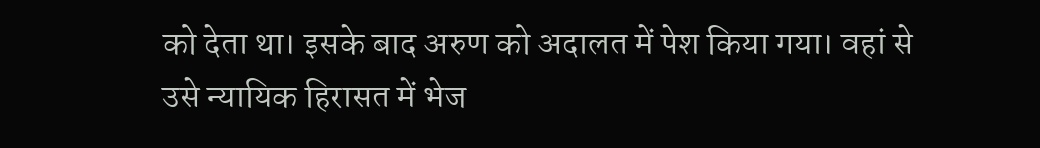को देता था। इसके बाद अरुण को अदालत में पेश किया गया। वहां से उसे न्यायिक हिरासत में भेज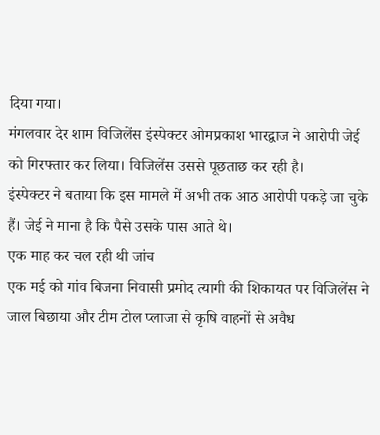दिया गया।
मंगलवार देर शाम विजिलेंस इंस्पेक्टर ओमप्रकाश भारद्वाज ने आरोपी जेई को गिरफ्तार कर लिया। विजिलेंस उससे पूछताछ कर रही है।
इंस्पेक्टर ने बताया कि इस मामले में अभी तक आठ आरोपी पकड़े जा चुके हैं। जेई ने माना है कि पैसे उसके पास आते थे।
एक माह कर चल रही थी जांच
एक मई को गांव बिजना निवासी प्रमोद त्यागी की शिकायत पर विजिलेंस ने जाल बिछाया और टीम टोल प्लाजा से कृषि वाहनों से अवैध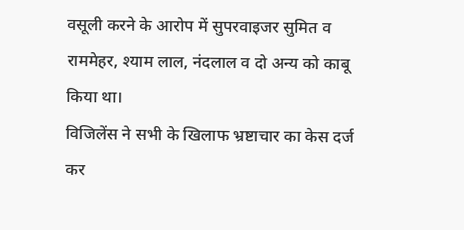वसूली करने के आरोप में सुपरवाइजर सुमित व राममेहर, श्याम लाल, नंदलाल व दो अन्य को काबू किया था।
विजिलेंस ने सभी के खिलाफ भ्रष्टाचार का केस दर्ज कर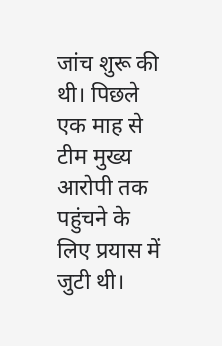जांच शुरू की थी। पिछले एक माह से टीम मुख्य आरोपी तक पहुंचने के लिए प्रयास में जुटी थी।